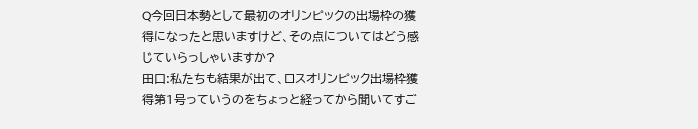Q今回日本勢として最初のオリンピックの出場枠の獲得になったと思いますけど、その点についてはどう感じていらっしゃいますか?
田口:私たちも結果が出て、ロスオリンピック出場枠獲得第1号っていうのをちょっと経ってから聞いてすご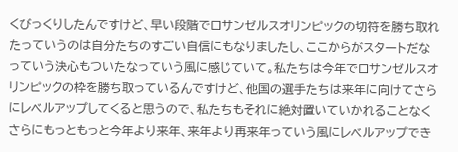くびっくりしたんですけど、早い段階でロサンゼルスオリンピックの切符を勝ち取れたっていうのは自分たちのすごい自信にもなりましたし、ここからがスタートだなっていう決心もついたなっていう風に感じていて。私たちは今年でロサンゼルスオリンピックの枠を勝ち取っているんですけど、他国の選手たちは来年に向けてさらにレベルアップしてくると思うので、私たちもそれに絶対置いていかれることなくさらにもっともっと今年より来年、来年より再来年っていう風にレベルアップでき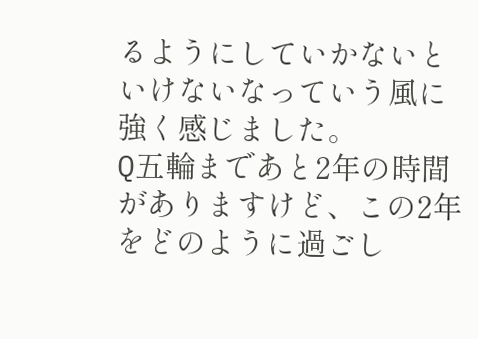るようにしていかないといけないなっていう風に強く感じました。
Q五輪まであと2年の時間がありますけど、この2年をどのように過ごし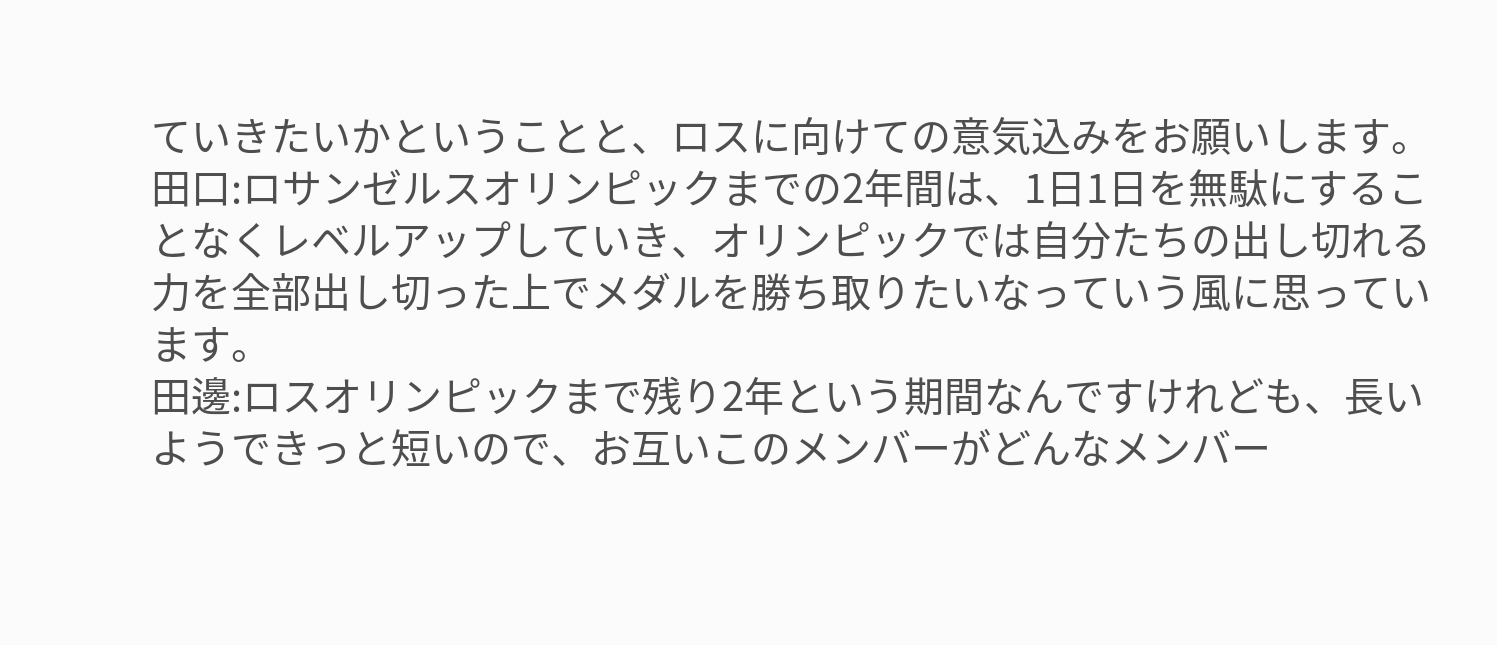ていきたいかということと、ロスに向けての意気込みをお願いします。
田口:ロサンゼルスオリンピックまでの2年間は、1日1日を無駄にすることなくレベルアップしていき、オリンピックでは自分たちの出し切れる力を全部出し切った上でメダルを勝ち取りたいなっていう風に思っています。
田邊:ロスオリンピックまで残り2年という期間なんですけれども、長いようできっと短いので、お互いこのメンバーがどんなメンバー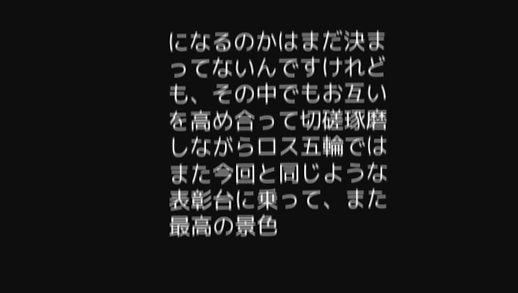になるのかはまだ決まってないんですけれども、その中でもお互いを高め合って切磋琢磨しながらロス五輪ではまた今回と同じような表彰台に乗って、また最高の景色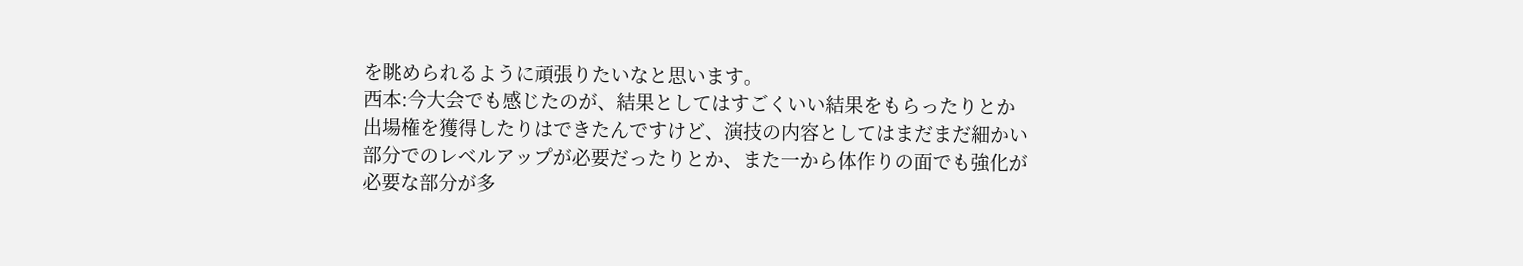を眺められるように頑張りたいなと思います。
西本:今大会でも感じたのが、結果としてはすごくいい結果をもらったりとか出場権を獲得したりはできたんですけど、演技の内容としてはまだまだ細かい部分でのレベルアップが必要だったりとか、また一から体作りの面でも強化が必要な部分が多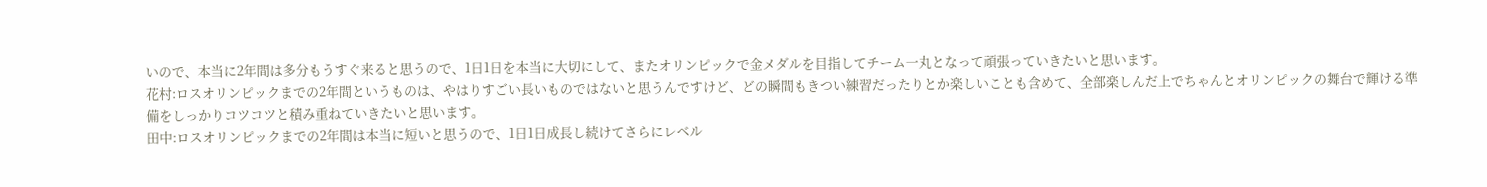いので、本当に2年間は多分もうすぐ来ると思うので、1日1日を本当に大切にして、またオリンピックで金メダルを目指してチーム一丸となって頑張っていきたいと思います。
花村:ロスオリンピックまでの2年間というものは、やはりすごい長いものではないと思うんですけど、どの瞬間もきつい練習だったりとか楽しいことも含めて、全部楽しんだ上でちゃんとオリンピックの舞台で輝ける準備をしっかりコツコツと積み重ねていきたいと思います。
田中:ロスオリンピックまでの2年間は本当に短いと思うので、1日1日成長し続けてさらにレベル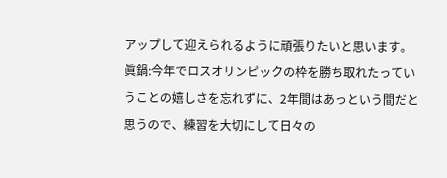アップして迎えられるように頑張りたいと思います。
眞鍋:今年でロスオリンピックの枠を勝ち取れたっていうことの嬉しさを忘れずに、2年間はあっという間だと思うので、練習を大切にして日々の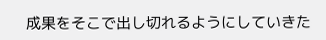成果をそこで出し切れるようにしていきた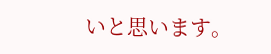いと思います。